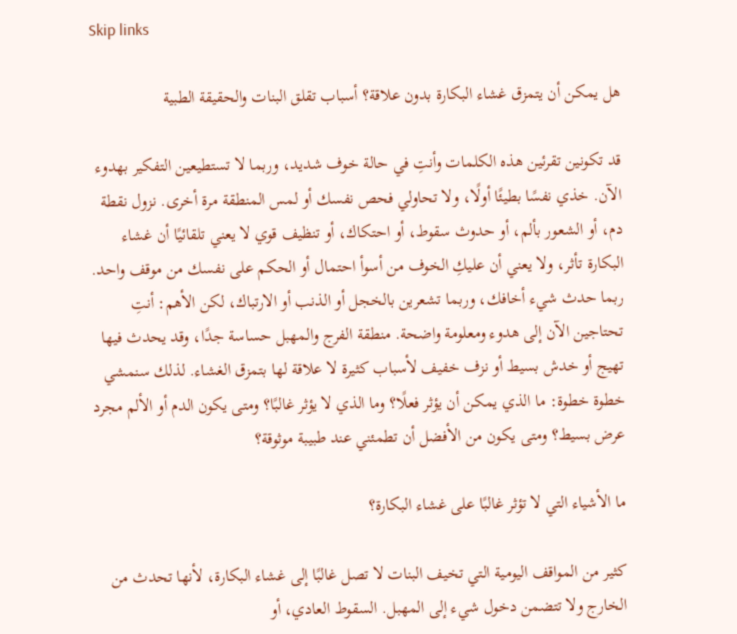Skip links

هل يمكن أن يتمزق غشاء البكارة بدون علاقة؟ أسباب تقلق البنات والحقيقة الطبية

قد تكونين تقرئين هذه الكلمات وأنتِ في حالة خوف شديد، وربما لا تستطيعين التفكير بهدوء الآن. خذي نفسًا بطيئًا أولًا، ولا تحاولي فحص نفسك أو لمس المنطقة مرة أخرى. نزول نقطة دم، أو الشعور بألم، أو حدوث سقوط، أو احتكاك، أو تنظيف قوي لا يعني تلقائيًا أن غشاء البكارة تأثر، ولا يعني أن عليكِ الخوف من أسوأ احتمال أو الحكم على نفسك من موقف واحد. ربما حدث شيء أخافك، وربما تشعرين بالخجل أو الذنب أو الارتباك، لكن الأهم: أنتِ تحتاجين الآن إلى هدوء ومعلومة واضحة. منطقة الفرج والمهبل حساسة جدًا، وقد يحدث فيها تهيج أو خدش بسيط أو نزف خفيف لأسباب كثيرة لا علاقة لها بتمزق الغشاء. لذلك سنمشي خطوة خطوة: ما الذي يمكن أن يؤثر فعلًا؟ وما الذي لا يؤثر غالبًا؟ ومتى يكون الدم أو الألم مجرد عرض بسيط؟ ومتى يكون من الأفضل أن تطمئني عند طبيبة موثوقة؟

ما الأشياء التي لا تؤثر غالبًا على غشاء البكارة؟

كثير من المواقف اليومية التي تخيف البنات لا تصل غالبًا إلى غشاء البكارة، لأنها تحدث من الخارج ولا تتضمن دخول شيء إلى المهبل. السقوط العادي، أو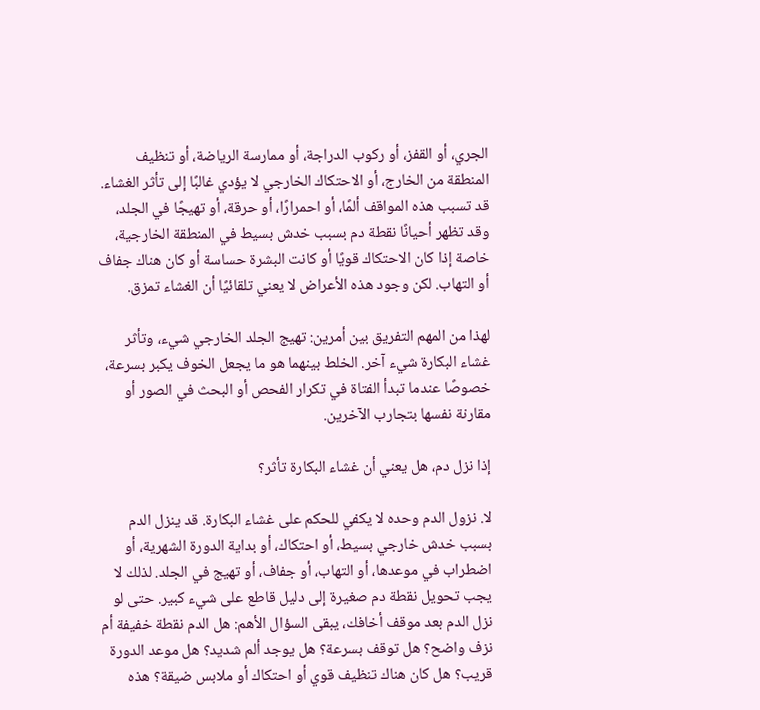الجري، أو القفز، أو ركوب الدراجة، أو ممارسة الرياضة، أو تنظيف المنطقة من الخارج، أو الاحتكاك الخارجي لا يؤدي غالبًا إلى تأثر الغشاء. قد تسبب هذه المواقف ألمًا، أو احمرارًا، أو حرقة، أو تهيجًا في الجلد، وقد تظهر أحيانًا نقطة دم بسبب خدش بسيط في المنطقة الخارجية، خاصة إذا كان الاحتكاك قويًا أو كانت البشرة حساسة أو كان هناك جفاف أو التهاب. لكن وجود هذه الأعراض لا يعني تلقائيًا أن الغشاء تمزق.

لهذا من المهم التفريق بين أمرين: تهيج الجلد الخارجي شيء، وتأثر غشاء البكارة شيء آخر. الخلط بينهما هو ما يجعل الخوف يكبر بسرعة، خصوصًا عندما تبدأ الفتاة في تكرار الفحص أو البحث في الصور أو مقارنة نفسها بتجارب الآخرين.

إذا نزل دم، هل يعني أن غشاء البكارة تأثر؟

لا. نزول الدم وحده لا يكفي للحكم على غشاء البكارة. قد ينزل الدم بسبب خدش خارجي بسيط، أو احتكاك، أو بداية الدورة الشهرية، أو اضطراب في موعدها، أو التهاب، أو جفاف، أو تهيج في الجلد. لذلك لا يجب تحويل نقطة دم صغيرة إلى دليل قاطع على شيء كبير. حتى لو نزل الدم بعد موقف أخافك، يبقى السؤال الأهم: هل الدم نقطة خفيفة أم نزف واضح؟ هل توقف بسرعة؟ هل يوجد ألم شديد؟ هل موعد الدورة قريب؟ هل كان هناك تنظيف قوي أو احتكاك أو ملابس ضيقة؟ هذه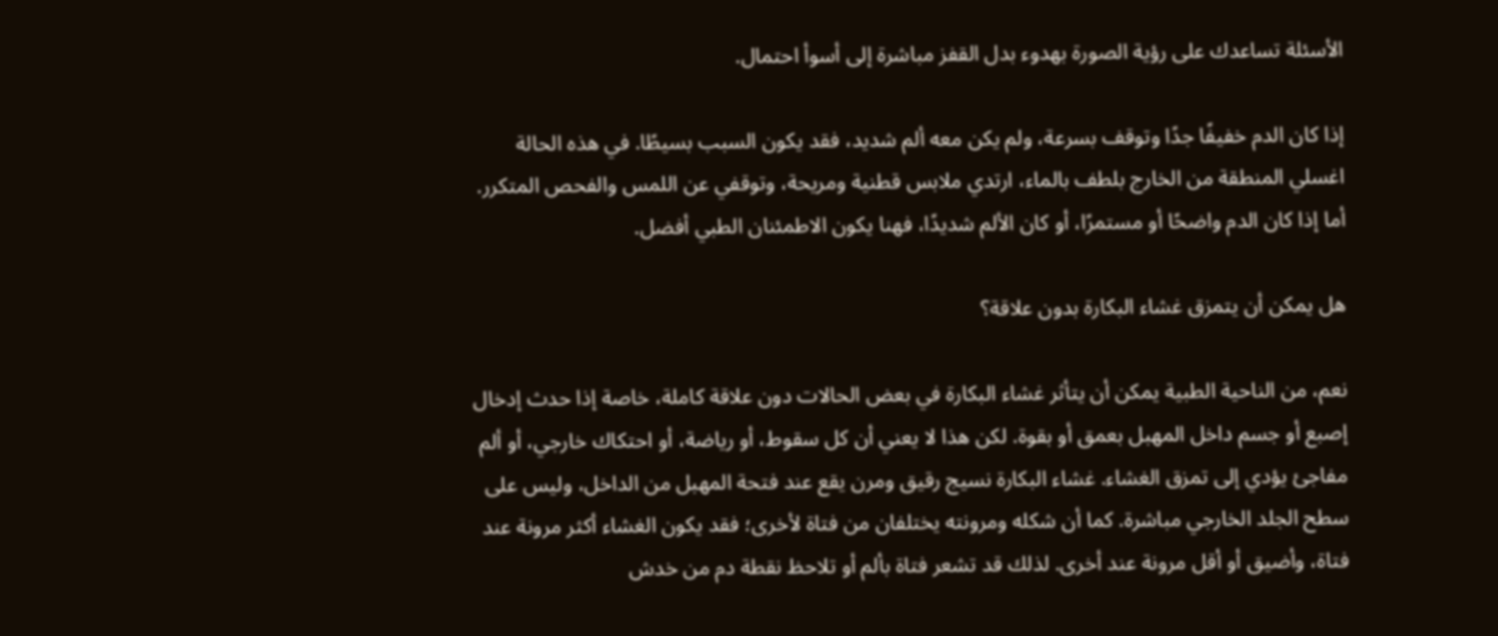الأسئلة تساعدك على رؤية الصورة بهدوء بدل القفز مباشرة إلى أسوأ احتمال.

إذا كان الدم خفيفًا جدًا وتوقف بسرعة، ولم يكن معه ألم شديد، فقد يكون السبب بسيطًا. في هذه الحالة اغسلي المنطقة من الخارج بلطف بالماء، ارتدي ملابس قطنية ومريحة، وتوقفي عن اللمس والفحص المتكرر. أما إذا كان الدم واضحًا أو مستمرًا، أو كان الألم شديدًا، فهنا يكون الاطمئنان الطبي أفضل.

هل يمكن أن يتمزق غشاء البكارة بدون علاقة؟

نعم، من الناحية الطبية يمكن أن يتأثر غشاء البكارة في بعض الحالات دون علاقة كاملة، خاصة إذا حدث إدخال إصبع أو جسم داخل المهبل بعمق أو بقوة. لكن هذا لا يعني أن كل سقوط، أو رياضة، أو احتكاك خارجي، أو ألم مفاجئ يؤدي إلى تمزق الغشاء. غشاء البكارة نسيج رقيق ومرن يقع عند فتحة المهبل من الداخل، وليس على سطح الجلد الخارجي مباشرة. كما أن شكله ومرونته يختلفان من فتاة لأخرى؛ فقد يكون الغشاء أكثر مرونة عند فتاة، وأضيق أو أقل مرونة عند أخرى. لذلك قد تشعر فتاة بألم أو تلاحظ نقطة دم من خدش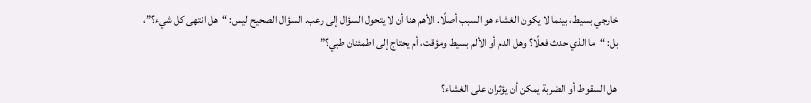خارجي بسيط، بينما لا يكون الغشاء هو السبب أصلًا. الأهم هنا أن لا يتحول السؤال إلى رعب. السؤال الصحيح ليس: “هل انتهى كل شيء؟”، بل: “ما الذي حدث فعلًا؟ وهل الدم أو الألم بسيط ومؤقت، أم يحتاج إلى اطمئنان طبي؟”

هل السقوط أو الضربة يمكن أن يؤثران على الغشاء؟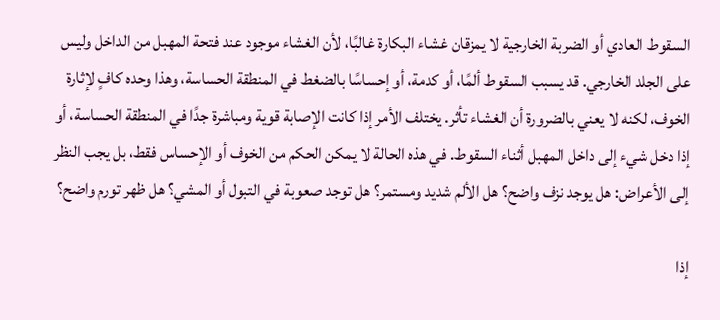السقوط العادي أو الضربة الخارجية لا يمزقان غشاء البكارة غالبًا، لأن الغشاء موجود عند فتحة المهبل من الداخل وليس على الجلد الخارجي. قد يسبب السقوط ألمًا، أو كدمة، أو إحساسًا بالضغط في المنطقة الحساسة، وهذا وحده كافٍ لإثارة الخوف، لكنه لا يعني بالضرورة أن الغشاء تأثر. يختلف الأمر إذا كانت الإصابة قوية ومباشرة جدًا في المنطقة الحساسة، أو إذا دخل شيء إلى داخل المهبل أثناء السقوط. في هذه الحالة لا يمكن الحكم من الخوف أو الإحساس فقط، بل يجب النظر إلى الأعراض: هل يوجد نزف واضح؟ هل الألم شديد ومستمر؟ هل توجد صعوبة في التبول أو المشي؟ هل ظهر تورم واضح؟

إذا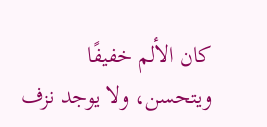كان الألم خفيفًا ويتحسن، ولا يوجد نزف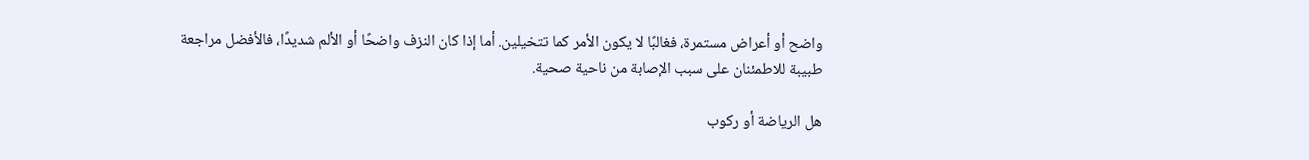واضح أو أعراض مستمرة، فغالبًا لا يكون الأمر كما تتخيلين. أما إذا كان النزف واضحًا أو الألم شديدًا، فالأفضل مراجعة طبيبة للاطمئنان على سبب الإصابة من ناحية صحية.

هل الرياضة أو ركوب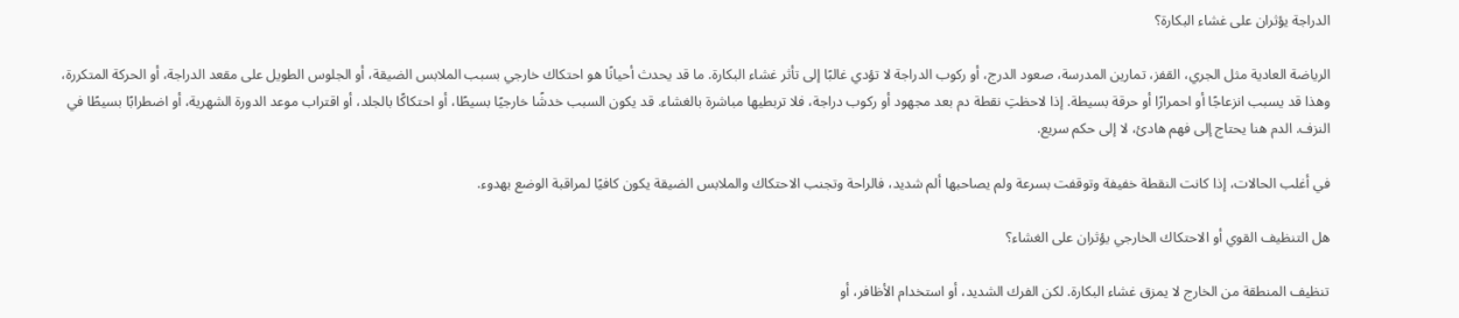الدراجة يؤثران على غشاء البكارة؟

الرياضة العادية مثل الجري، القفز، تمارين المدرسة، صعود الدرج، أو ركوب الدراجة لا تؤدي غالبًا إلى تأثر غشاء البكارة. ما قد يحدث أحيانًا هو احتكاك خارجي بسبب الملابس الضيقة، أو الجلوس الطويل على مقعد الدراجة، أو الحركة المتكررة، وهذا قد يسبب انزعاجًا أو احمرارًا أو حرقة بسيطة. إذا لاحظتِ نقطة دم بعد مجهود أو ركوب دراجة، فلا تربطيها مباشرة بالغشاء. قد يكون السبب خدشًا خارجيًا بسيطًا، أو احتكاكًا بالجلد، أو اقتراب موعد الدورة الشهرية، أو اضطرابًا بسيطًا في النزف. الدم هنا يحتاج إلى فهم هادئ، لا إلى حكم سريع.

في أغلب الحالات، إذا كانت النقطة خفيفة وتوقفت بسرعة ولم يصاحبها ألم شديد، فالراحة وتجنب الاحتكاك والملابس الضيقة يكون كافيًا لمراقبة الوضع بهدوء.

هل التنظيف القوي أو الاحتكاك الخارجي يؤثران على الغشاء؟

تنظيف المنطقة من الخارج لا يمزق غشاء البكارة. لكن الفرك الشديد، أو استخدام الأظافر، أو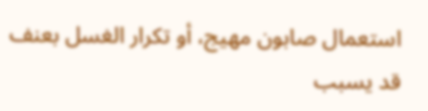استعمال صابون مهيج، أو تكرار الغسل بعنف قد يسبب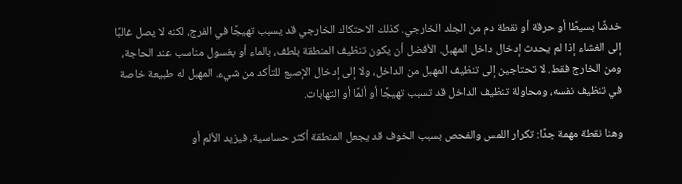خدشًا بسيطًا أو حرقة أو نقطة دم من الجلد الخارجي. كذلك الاحتكاك الخارجي قد يسبب تهيجًا في الفرج، لكنه لا يصل غالبًا إلى الغشاء إذا لم يحدث إدخال داخل المهبل. الأفضل أن يكون تنظيف المنطقة بلطف، بالماء أو بغسول مناسب عند الحاجة، ومن الخارج فقط. لا تحتاجين إلى تنظيف المهبل من الداخل، ولا إلى إدخال الإصبع للتأكد من شيء. المهبل له طبيعة خاصة في تنظيف نفسه، ومحاولة تنظيف الداخل قد تسبب تهيجًا أو ألمًا أو التهابات.

وهنا نقطة مهمة جدًا: تكرار اللمس والفحص بسبب الخوف قد يجعل المنطقة أكثر حساسية، فيزيد الألم أو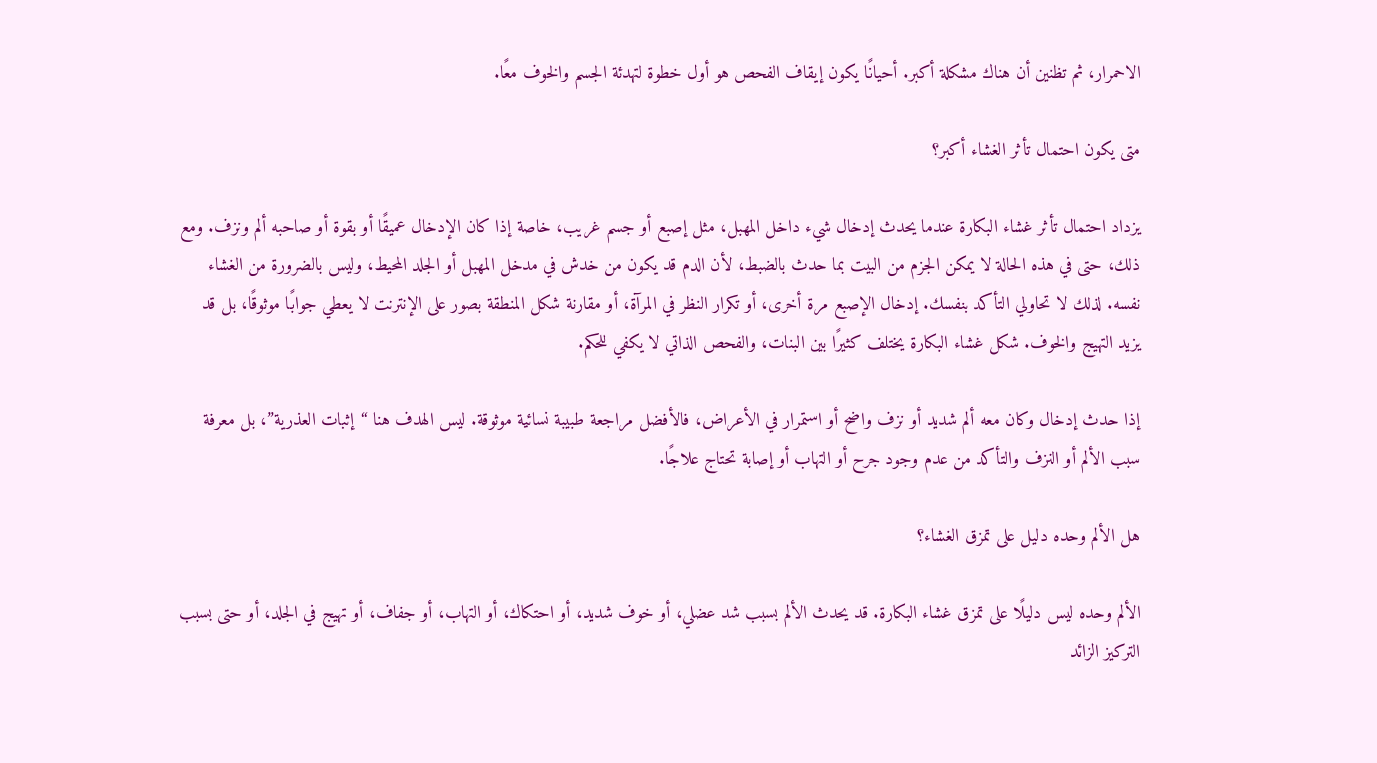الاحمرار، ثم تظنين أن هناك مشكلة أكبر. أحيانًا يكون إيقاف الفحص هو أول خطوة لتهدئة الجسم والخوف معًا.

متى يكون احتمال تأثر الغشاء أكبر؟

يزداد احتمال تأثر غشاء البكارة عندما يحدث إدخال شيء داخل المهبل، مثل إصبع أو جسم غريب، خاصة إذا كان الإدخال عميقًا أو بقوة أو صاحبه ألم ونزف. ومع ذلك، حتى في هذه الحالة لا يمكن الجزم من البيت بما حدث بالضبط، لأن الدم قد يكون من خدش في مدخل المهبل أو الجلد المحيط، وليس بالضرورة من الغشاء نفسه. لذلك لا تحاولي التأكد بنفسك. إدخال الإصبع مرة أخرى، أو تكرار النظر في المرآة، أو مقارنة شكل المنطقة بصور على الإنترنت لا يعطي جوابًا موثوقًا، بل قد يزيد التهيج والخوف. شكل غشاء البكارة يختلف كثيرًا بين البنات، والفحص الذاتي لا يكفي للحكم.

إذا حدث إدخال وكان معه ألم شديد أو نزف واضح أو استمرار في الأعراض، فالأفضل مراجعة طبيبة نسائية موثوقة. ليس الهدف هنا “إثبات العذرية”، بل معرفة سبب الألم أو النزف والتأكد من عدم وجود جرح أو التهاب أو إصابة تحتاج علاجًا.

هل الألم وحده دليل على تمزق الغشاء؟

الألم وحده ليس دليلًا على تمزق غشاء البكارة. قد يحدث الألم بسبب شد عضلي، أو خوف شديد، أو احتكاك، أو التهاب، أو جفاف، أو تهيج في الجلد، أو حتى بسبب التركيز الزائد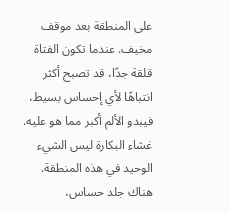على المنطقة بعد موقف مخيف. عندما تكون الفتاة قلقة جدًا، قد تصبح أكثر انتباهًا لأي إحساس بسيط، فيبدو الألم أكبر مما هو عليه. غشاء البكارة ليس الشيء الوحيد في هذه المنطقة. هناك جلد حساس،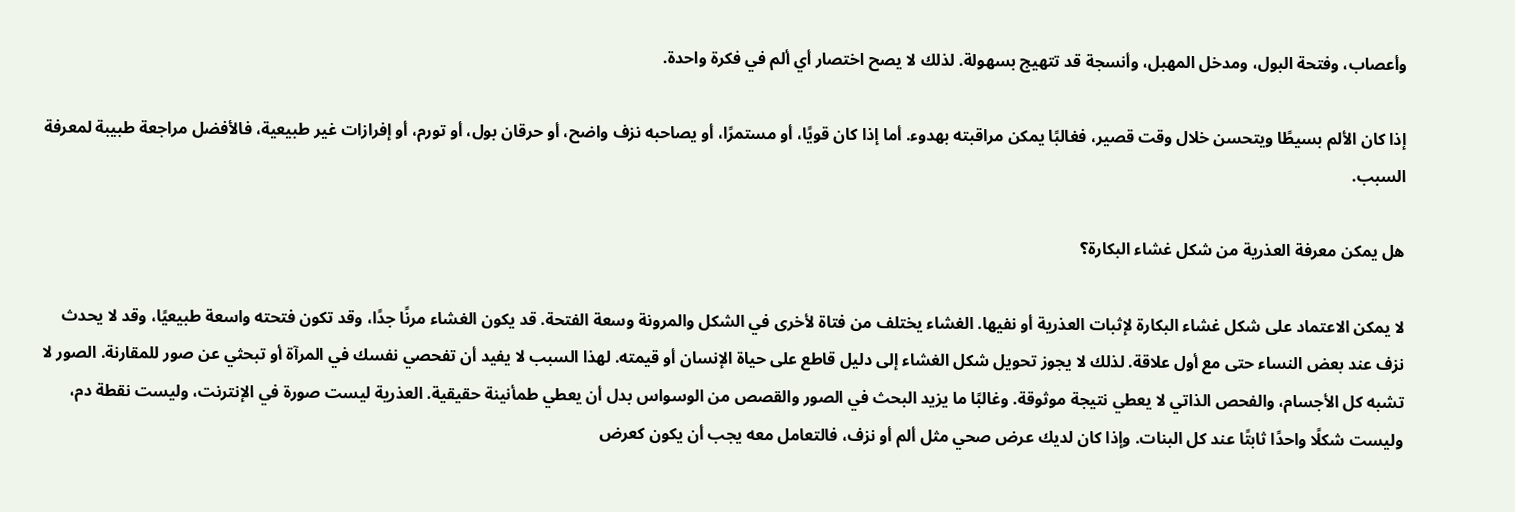وأعصاب، وفتحة البول، ومدخل المهبل، وأنسجة قد تتهيج بسهولة. لذلك لا يصح اختصار أي ألم في فكرة واحدة.

إذا كان الألم بسيطًا ويتحسن خلال وقت قصير، فغالبًا يمكن مراقبته بهدوء. أما إذا كان قويًا، أو مستمرًا، أو يصاحبه نزف واضح، أو حرقان بول، أو تورم، أو إفرازات غير طبيعية، فالأفضل مراجعة طبيبة لمعرفة السبب.

هل يمكن معرفة العذرية من شكل غشاء البكارة؟

لا يمكن الاعتماد على شكل غشاء البكارة لإثبات العذرية أو نفيها. الغشاء يختلف من فتاة لأخرى في الشكل والمرونة وسعة الفتحة. قد يكون الغشاء مرنًا جدًا، وقد تكون فتحته واسعة طبيعيًا، وقد لا يحدث نزف عند بعض النساء حتى مع أول علاقة. لذلك لا يجوز تحويل شكل الغشاء إلى دليل قاطع على حياة الإنسان أو قيمته. لهذا السبب لا يفيد أن تفحصي نفسك في المرآة أو تبحثي عن صور للمقارنة. الصور لا تشبه كل الأجسام، والفحص الذاتي لا يعطي نتيجة موثوقة. وغالبًا ما يزيد البحث في الصور والقصص من الوسواس بدل أن يعطي طمأنينة حقيقية. العذرية ليست صورة في الإنترنت، وليست نقطة دم، وليست شكلًا واحدًا ثابتًا عند كل البنات. وإذا كان لديك عرض صحي مثل ألم أو نزف، فالتعامل معه يجب أن يكون كعرض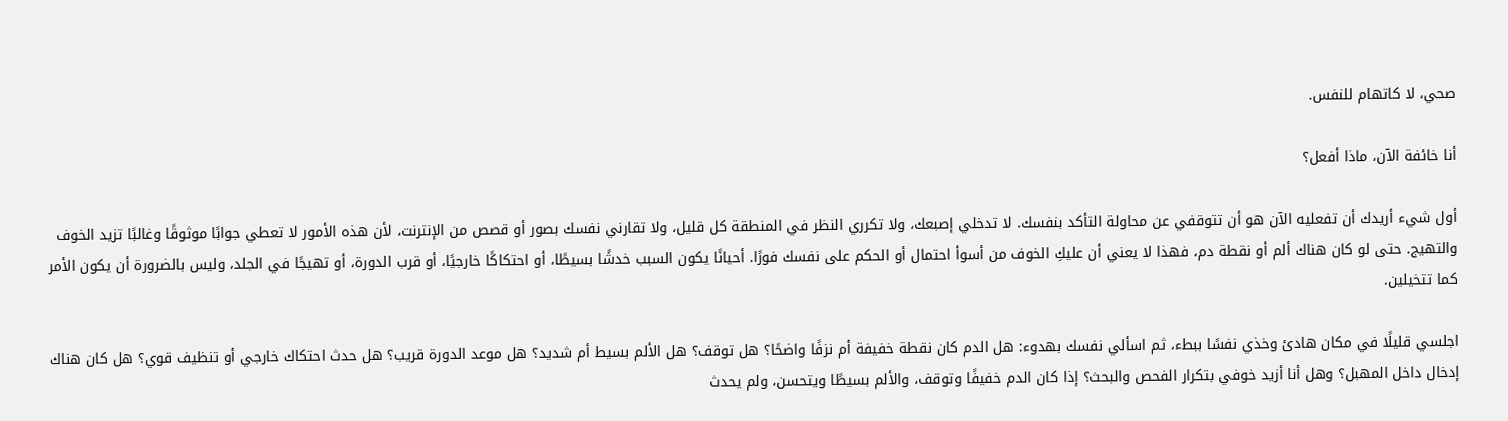صحي، لا كاتهام للنفس.

أنا خائفة الآن، ماذا أفعل؟

أول شيء أريدك أن تفعليه الآن هو أن تتوقفي عن محاولة التأكد بنفسك. لا تدخلي إصبعك، ولا تكرري النظر في المنطقة كل قليل، ولا تقارني نفسك بصور أو قصص من الإنترنت، لأن هذه الأمور لا تعطي جوابًا موثوقًا وغالبًا تزيد الخوف والتهيج. حتى لو كان هناك ألم أو نقطة دم، فهذا لا يعني أن عليكِ الخوف من أسوأ احتمال أو الحكم على نفسك فورًا. أحيانًا يكون السبب خدشًا بسيطًا، أو احتكاكًا خارجيًا، أو قرب الدورة، أو تهيجًا في الجلد، وليس بالضرورة أن يكون الأمر كما تتخيلين.

اجلسي قليلًا في مكان هادئ وخذي نفسًا ببطء، ثم اسألي نفسك بهدوء: هل الدم كان نقطة خفيفة أم نزفًا واضحًا؟ هل توقف؟ هل الألم بسيط أم شديد؟ هل موعد الدورة قريب؟ هل حدث احتكاك خارجي أو تنظيف قوي؟ هل كان هناك إدخال داخل المهبل؟ وهل أنا أزيد خوفي بتكرار الفحص والبحث؟ إذا كان الدم خفيفًا وتوقف، والألم بسيطًا ويتحسن، ولم يحدث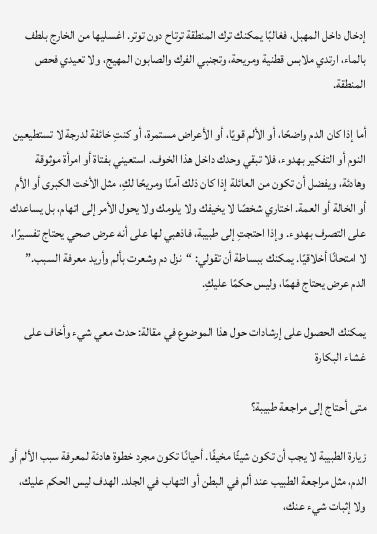إدخال داخل المهبل، فغالبًا يمكنك ترك المنطقة ترتاح دون توتر. اغسليها من الخارج بلطف بالماء، ارتدي ملابس قطنية ومريحة، وتجنبي الفرك والصابون المهيج، ولا تعيدي فحص المنطقة.

أما إذا كان الدم واضحًا، أو الألم قويًا، أو الأعراض مستمرة، أو كنتِ خائفة لدرجة لا تستطيعين النوم أو التفكير بهدوء، فلا تبقي وحدك داخل هذا الخوف. استعيني بفتاة أو امرأة موثوقة وهادئة، ويفضل أن تكون من العائلة إذا كان ذلك آمنًا ومريحًا لكِ، مثل الأخت الكبرى أو الأم أو الخالة أو العمة. اختاري شخصًا لا يخيفك ولا يلومك ولا يحول الأمر إلى اتهام، بل يساعدك على التصرف بهدوء. وإذا احتجتِ إلى طبيبة، فاذهبي لها على أنه عرض صحي يحتاج تفسيرًا، لا امتحانًا أخلاقيًا. يمكنك ببساطة أن تقولي: “نزل دم وشعرت بألم وأريد معرفة السبب.” الدم عرض يحتاج فهمًا، وليس حكمًا عليكِ.

يمكنك الحصول على إرشادات حول هذا الموضوع في مقالة: حدث معي شيء وأخاف على غشاء البكارة

متى أحتاج إلى مراجعة طبيبة؟

زيارة الطبيبة لا يجب أن تكون شيئًا مخيفًا. أحيانًا تكون مجرد خطوة هادئة لمعرفة سبب الألم أو الدم، مثل مراجعة الطبيب عند ألم في البطن أو التهاب في الجلد. الهدف ليس الحكم عليك، ولا إثبات شيء عنك،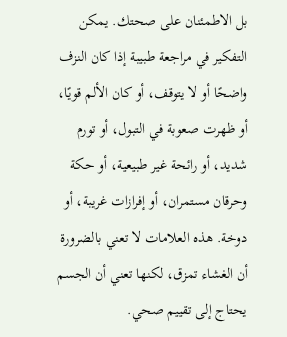بل الاطمئنان على صحتك. يمكن التفكير في مراجعة طبيبة إذا كان النزف واضحًا أو لا يتوقف، أو كان الألم قويًا، أو ظهرت صعوبة في التبول، أو تورم شديد، أو رائحة غير طبيعية، أو حكة وحرقان مستمران، أو إفرازات غريبة، أو دوخة. هذه العلامات لا تعني بالضرورة أن الغشاء تمزق، لكنها تعني أن الجسم يحتاج إلى تقييم صحي.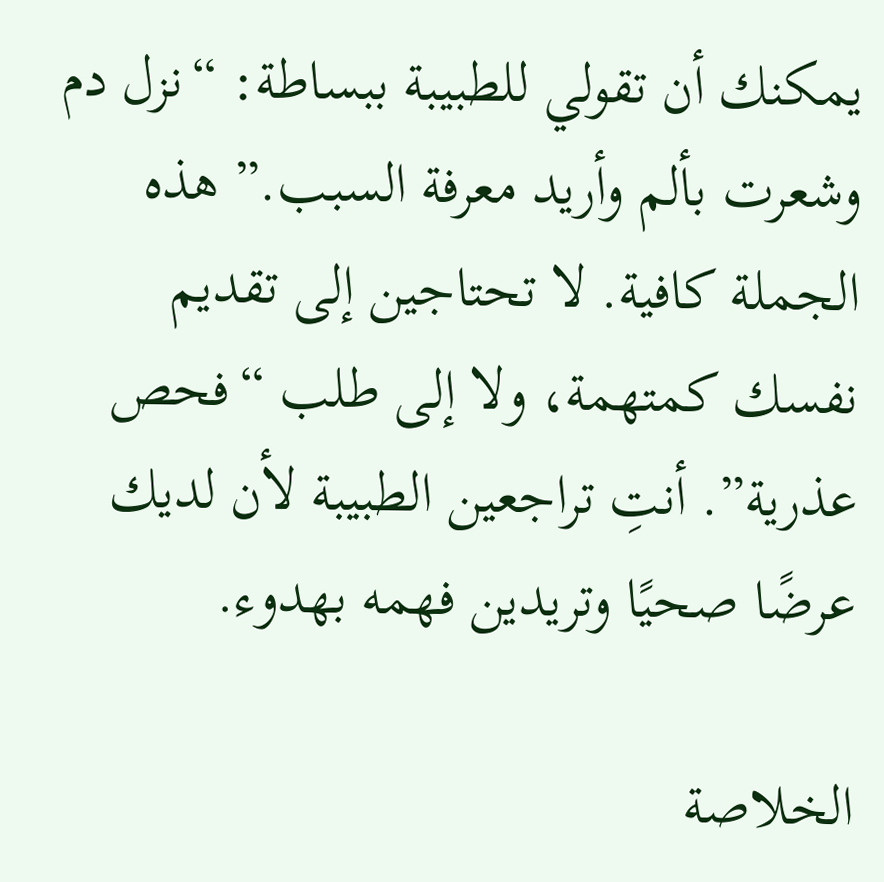يمكنك أن تقولي للطبيبة ببساطة: “نزل دم وشعرت بألم وأريد معرفة السبب.” هذه الجملة كافية. لا تحتاجين إلى تقديم نفسك كمتهمة، ولا إلى طلب “فحص عذرية”. أنتِ تراجعين الطبيبة لأن لديك عرضًا صحيًا وتريدين فهمه بهدوء.

الخلاصة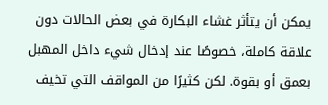يمكن أن يتأثر غشاء البكارة في بعض الحالات دون علاقة كاملة، خصوصًا عند إدخال شيء داخل المهبل بعمق أو بقوة. لكن كثيرًا من المواقف التي تخيف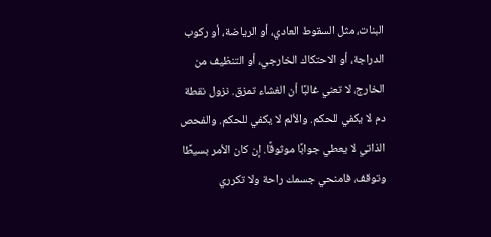البنات، مثل السقوط العادي، أو الرياضة، أو ركوب الدراجة، أو الاحتكاك الخارجي، أو التنظيف من الخارج، لا تعني غالبًا أن الغشاء تمزق. نزول نقطة دم لا يكفي للحكم. والألم لا يكفي للحكم. والفحص الذاتي لا يعطي جوابًا موثوقًا. إن كان الأمر بسيطًا وتوقف، فامنحي جسمك راحة ولا تكرري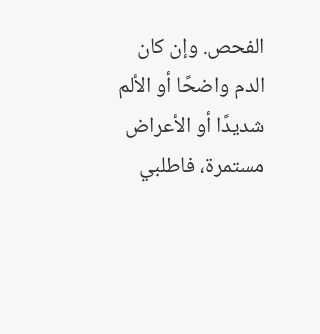الفحص. وإن كان الدم واضحًا أو الألم شديدًا أو الأعراض مستمرة، فاطلبي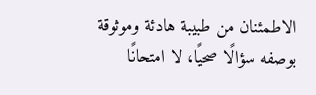الاطمئنان من طبيبة هادئة وموثوقة بوصفه سؤالًا صحيًا، لا امتحانًا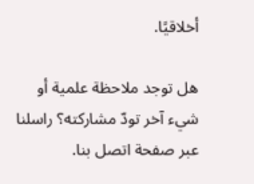أخلاقيًا.

هل توجد ملاحظة علمية أو شيء آخر تودّ مشاركته؟ راسلنا عبر صفحة اتصل بنا.